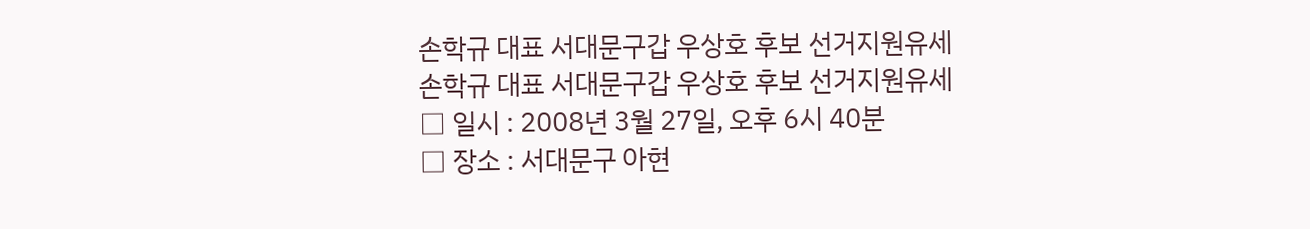손학규 대표 서대문구갑 우상호 후보 선거지원유세
손학규 대표 서대문구갑 우상호 후보 선거지원유세
□ 일시 : 2008년 3월 27일, 오후 6시 40분
□ 장소 : 서대문구 아현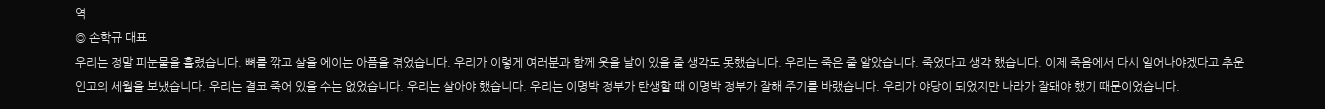역
◎ 손학규 대표
우리는 정말 피눈물을 흘렸습니다. 뼈를 깎고 살을 에이는 아픔을 겪었습니다. 우리가 이렇게 여러분과 함께 웃을 날이 있을 줄 생각도 못했습니다. 우리는 죽은 줄 알았습니다. 죽었다고 생각 했습니다. 이제 죽음에서 다시 일어나야겠다고 추운 인고의 세월을 보냈습니다. 우리는 결코 죽어 있을 수는 없었습니다. 우리는 살아야 했습니다. 우리는 이명박 정부가 탄생할 때 이명박 정부가 잘해 주기를 바랬습니다. 우리가 야당이 되었지만 나라가 잘돼야 했기 때문이었습니다.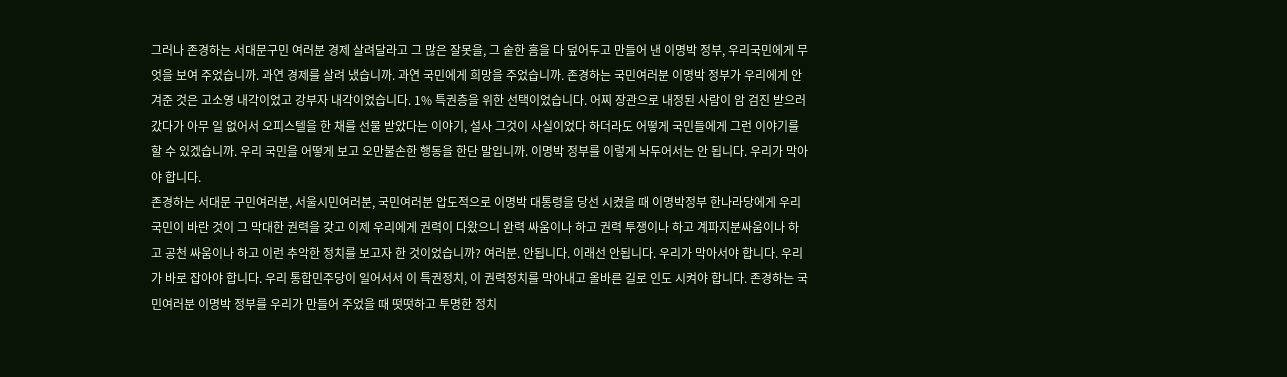그러나 존경하는 서대문구민 여러분 경제 살려달라고 그 많은 잘못을, 그 숱한 흠을 다 덮어두고 만들어 낸 이명박 정부, 우리국민에게 무엇을 보여 주었습니까. 과연 경제를 살려 냈습니까. 과연 국민에게 희망을 주었습니까. 존경하는 국민여러분 이명박 정부가 우리에게 안겨준 것은 고소영 내각이었고 강부자 내각이었습니다. 1% 특권층을 위한 선택이었습니다. 어찌 장관으로 내정된 사람이 암 검진 받으러 갔다가 아무 일 없어서 오피스텔을 한 채를 선물 받았다는 이야기, 설사 그것이 사실이었다 하더라도 어떻게 국민들에게 그런 이야기를 할 수 있겠습니까. 우리 국민을 어떻게 보고 오만불손한 행동을 한단 말입니까. 이명박 정부를 이렇게 놔두어서는 안 됩니다. 우리가 막아야 합니다.
존경하는 서대문 구민여러분, 서울시민여러분, 국민여러분 압도적으로 이명박 대통령을 당선 시켰을 때 이명박정부 한나라당에게 우리국민이 바란 것이 그 막대한 권력을 갖고 이제 우리에게 권력이 다왔으니 완력 싸움이나 하고 권력 투쟁이나 하고 계파지분싸움이나 하고 공천 싸움이나 하고 이런 추악한 정치를 보고자 한 것이었습니까? 여러분. 안됩니다. 이래선 안됩니다. 우리가 막아서야 합니다. 우리가 바로 잡아야 합니다. 우리 통합민주당이 일어서서 이 특권정치, 이 권력정치를 막아내고 올바른 길로 인도 시켜야 합니다. 존경하는 국민여러분 이명박 정부를 우리가 만들어 주었을 때 떳떳하고 투명한 정치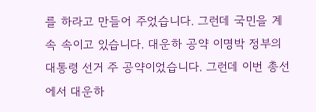를 하라고 만들어 주었습니다. 그런데 국민을 계속 속이고 있습니다. 대운하 공약 이명박 정부의 대통령 선거 주 공약이었습니다. 그런데 이번 총선에서 대운하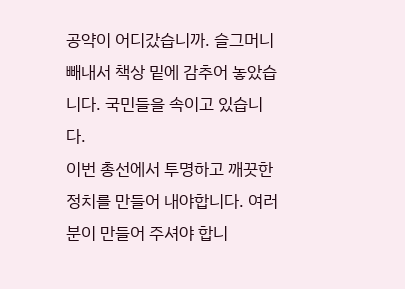공약이 어디갔습니까. 슬그머니 빼내서 책상 밑에 감추어 놓았습니다. 국민들을 속이고 있습니다.
이번 총선에서 투명하고 깨끗한 정치를 만들어 내야합니다. 여러분이 만들어 주셔야 합니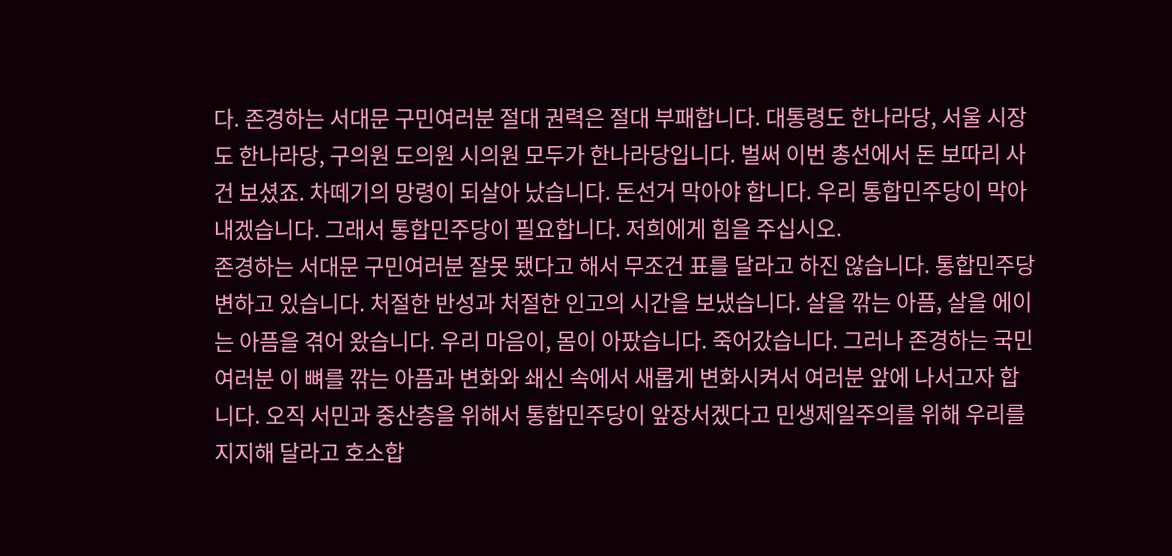다. 존경하는 서대문 구민여러분 절대 권력은 절대 부패합니다. 대통령도 한나라당, 서울 시장도 한나라당, 구의원 도의원 시의원 모두가 한나라당입니다. 벌써 이번 총선에서 돈 보따리 사건 보셨죠. 차떼기의 망령이 되살아 났습니다. 돈선거 막아야 합니다. 우리 통합민주당이 막아내겠습니다. 그래서 통합민주당이 필요합니다. 저희에게 힘을 주십시오.
존경하는 서대문 구민여러분 잘못 됐다고 해서 무조건 표를 달라고 하진 않습니다. 통합민주당 변하고 있습니다. 처절한 반성과 처절한 인고의 시간을 보냈습니다. 살을 깎는 아픔, 살을 에이는 아픔을 겪어 왔습니다. 우리 마음이, 몸이 아팠습니다. 죽어갔습니다. 그러나 존경하는 국민여러분 이 뼈를 깎는 아픔과 변화와 쇄신 속에서 새롭게 변화시켜서 여러분 앞에 나서고자 합니다. 오직 서민과 중산층을 위해서 통합민주당이 앞장서겠다고 민생제일주의를 위해 우리를 지지해 달라고 호소합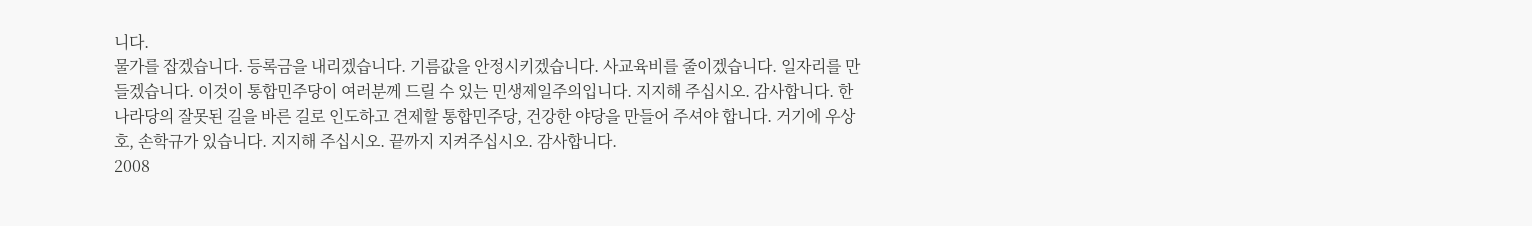니다.
물가를 잡겠습니다. 등록금을 내리겠습니다. 기름값을 안정시키겠습니다. 사교육비를 줄이겠습니다. 일자리를 만들겠습니다. 이것이 통합민주당이 여러분께 드릴 수 있는 민생제일주의입니다. 지지해 주십시오. 감사합니다. 한나라당의 잘못된 길을 바른 길로 인도하고 견제할 통합민주당, 건강한 야당을 만들어 주셔야 합니다. 거기에 우상호, 손학규가 있습니다. 지지해 주십시오. 끝까지 지켜주십시오. 감사합니다.
2008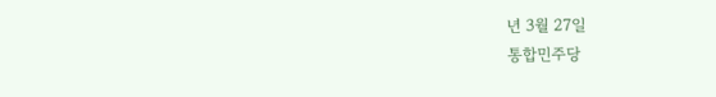년 3월 27일
통합민주당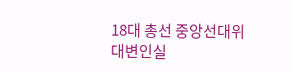18대 총선 중앙선대위 대변인실